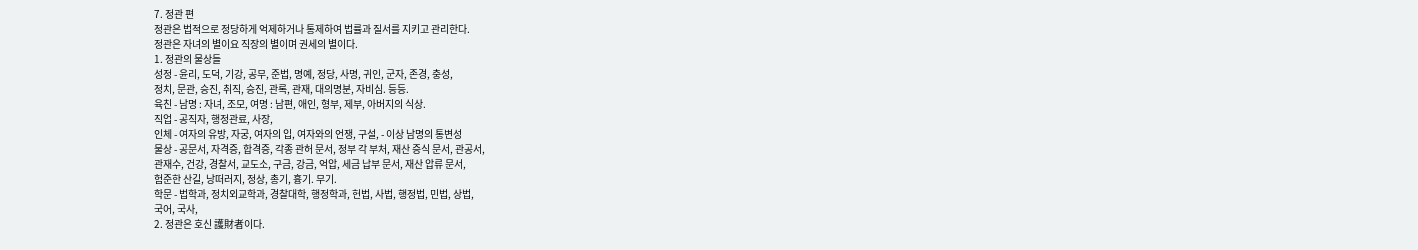7. 정관 편
정관은 법적으로 정당하게 억제하거나 통제하여 법률과 질서를 지키고 관리한다.
정관은 자녀의 별이요 직장의 별이며 권세의 별이다.
1. 정관의 물상들
성정 - 윤리, 도덕, 기강, 공무, 준법, 명예, 정당, 사명, 귀인, 군자, 존경, 충성,
정치, 문관, 승진, 취직, 승진, 관록, 관재, 대의명분, 자비심. 등등.
육친 - 남명 : 자녀, 조모, 여명 : 남편, 애인, 형부, 제부, 아버지의 식상.
직업 - 공직자, 행정관료, 사장,
인체 - 여자의 유방, 자궁, 여자의 입, 여자와의 언쟁, 구설, - 이상 남명의 통변성
물상 - 공문서, 자격증, 합격증, 각종 관허 문서, 정부 각 부처, 재산 증식 문서, 관공서,
관재수, 건강, 경찰서, 교도소, 구금, 강금, 억압, 세금 납부 문서, 재산 압류 문서,
험준한 산길, 낭떠러지, 정상, 총기, 흉기. 무기.
학문 - 법학과, 정치외교학과, 경찰대학, 행정학과, 헌법, 사법, 행정법, 민법, 상법,
국어, 국사,
2. 정관은 호신 護財者이다.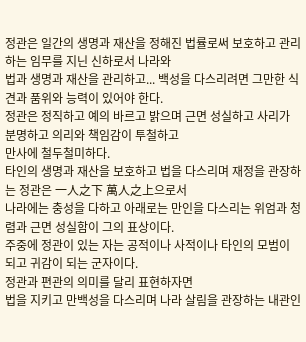정관은 일간의 생명과 재산을 정해진 법률로써 보호하고 관리하는 임무를 지닌 신하로서 나라와
법과 생명과 재산을 관리하고... 백성을 다스리려면 그만한 식견과 품위와 능력이 있어야 한다.
정관은 정직하고 예의 바르고 밝으며 근면 성실하고 사리가 분명하고 의리와 책임감이 투철하고
만사에 철두철미하다.
타인의 생명과 재산을 보호하고 법을 다스리며 재정을 관장하는 정관은 一人之下 萬人之上으로서
나라에는 충성을 다하고 아래로는 만인을 다스리는 위엄과 청렴과 근면 성실함이 그의 표상이다.
주중에 정관이 있는 자는 공적이나 사적이나 타인의 모범이 되고 귀감이 되는 군자이다.
정관과 편관의 의미를 달리 표현하자면
법을 지키고 만백성을 다스리며 나라 살림을 관장하는 내관인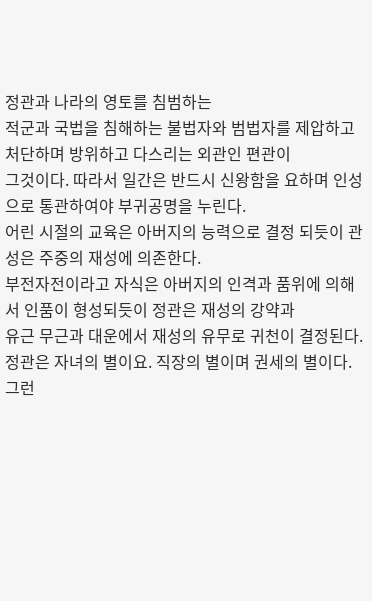정관과 나라의 영토를 침범하는
적군과 국법을 침해하는 불법자와 범법자를 제압하고 처단하며 방위하고 다스리는 외관인 편관이
그것이다. 따라서 일간은 반드시 신왕함을 요하며 인성으로 통관하여야 부귀공명을 누린다.
어린 시절의 교육은 아버지의 능력으로 결정 되듯이 관성은 주중의 재성에 의존한다.
부전자전이라고 자식은 아버지의 인격과 품위에 의해서 인품이 형성되듯이 정관은 재성의 강약과
유근 무근과 대운에서 재성의 유무로 귀천이 결정된다.
정관은 자녀의 별이요. 직장의 별이며 권세의 별이다. 그런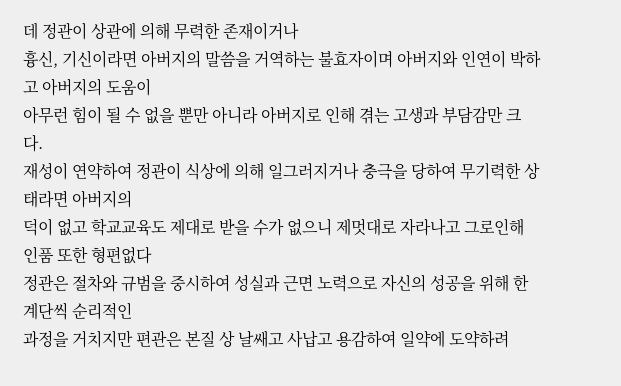데 정관이 상관에 의해 무력한 존재이거나
흉신, 기신이라면 아버지의 말씀을 거역하는 불효자이며 아버지와 인연이 박하고 아버지의 도움이
아무런 힘이 될 수 없을 뿐만 아니라 아버지로 인해 겪는 고생과 부담감만 크다.
재성이 연약하여 정관이 식상에 의해 일그러지거나 충극을 당하여 무기력한 상태라면 아버지의
덕이 없고 학교교육도 제대로 받을 수가 없으니 제멋대로 자라나고 그로인해 인품 또한 형편없다
정관은 절차와 규범을 중시하여 성실과 근면 노력으로 자신의 성공을 위해 한 계단씩 순리적인
과정을 거치지만 편관은 본질 상 날쌔고 사납고 용감하여 일약에 도약하려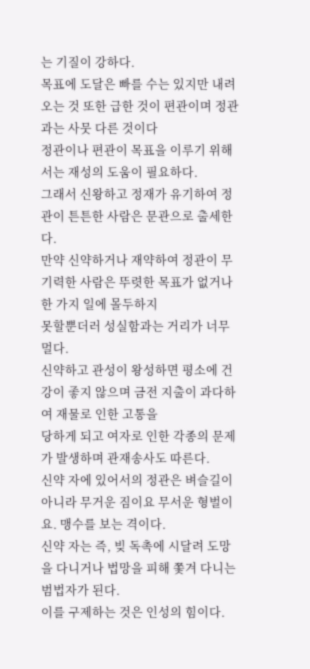는 기질이 강하다.
목표에 도달은 빠를 수는 있지만 내려오는 것 또한 급한 것이 편관이며 정관과는 사뭇 다른 것이다
정관이나 편관이 목표을 이루기 위해서는 재성의 도움이 필요하다.
그래서 신왕하고 정재가 유기하여 정관이 튼튼한 사람은 문관으로 출세한다.
만약 신약하거나 재약하여 정관이 무기력한 사람은 뚜렷한 목표가 없거나 한 가지 일에 몰두하지
못할뿐더러 성실함과는 거리가 너무 멀다.
신약하고 관성이 왕성하면 평소에 건강이 좋지 않으며 금전 지출이 과다하여 재물로 인한 고통을
당하게 되고 여자로 인한 각종의 문제가 발생하며 관재송사도 따른다.
신약 자에 있어서의 정관은 벼슬길이 아니라 무거운 짐이요 무서운 형벌이요. 맹수를 보는 격이다.
신약 자는 즉, 빚 독촉에 시달려 도망을 다니거나 법망을 피해 쫓겨 다니는 범법자가 된다.
이를 구제하는 것은 인성의 힘이다.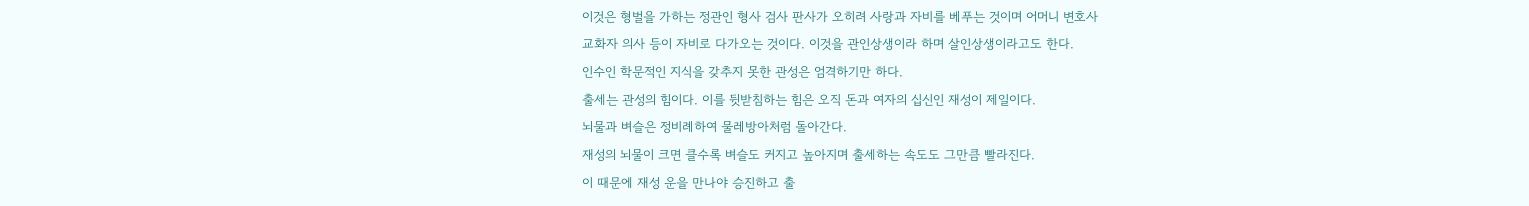이것은 형벌을 가하는 정관인 형사 검사 판사가 오히려 사랑과 자비를 베푸는 것이며 어머니 변호사
교화자 의사 등이 자비로 다가오는 것이다. 이것을 관인상생이라 하며 살인상생이라고도 한다.
인수인 학문적인 지식을 갖추지 못한 관성은 엄격하기만 하다.
출세는 관성의 힘이다. 이를 뒷받침하는 힘은 오직 돈과 여자의 십신인 재성이 제일이다.
뇌물과 벼슬은 정비례하여 물레방아처럼 돌아간다.
재성의 뇌물이 크면 클수록 벼슬도 커지고 높아지며 출세하는 속도도 그만큼 빨라진다.
이 때문에 재성 운을 만나야 승진하고 출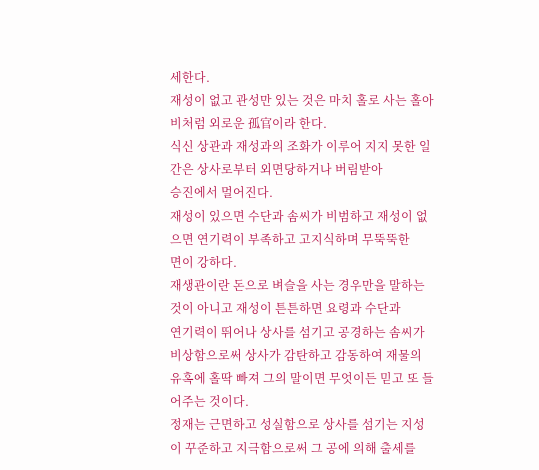세한다.
재성이 없고 관성만 있는 것은 마치 홀로 사는 홀아비처럼 외로운 孤官이라 한다.
식신 상관과 재성과의 조화가 이루어 지지 못한 일간은 상사로부터 외면당하거나 버림받아
승진에서 멀어진다.
재성이 있으면 수단과 솜씨가 비범하고 재성이 없으면 연기력이 부족하고 고지식하며 무뚝뚝한
면이 강하다.
재생관이란 돈으로 벼슬을 사는 경우만을 말하는 것이 아니고 재성이 튼튼하면 요령과 수단과
연기력이 뛰어나 상사를 섬기고 공경하는 솜씨가 비상함으로써 상사가 감탄하고 감동하여 재물의
유혹에 홀딱 빠져 그의 말이면 무엇이든 믿고 또 들어주는 것이다.
정재는 근면하고 성실함으로 상사를 섬기는 지성이 꾸준하고 지극함으로써 그 공에 의해 출세를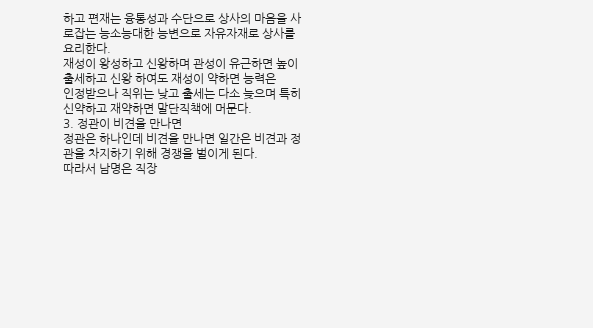하고 편재는 융통성과 수단으로 상사의 마음을 사로잡는 능소능대한 능변으로 자유자재로 상사를
요리한다.
재성이 왕성하고 신왕하며 관성이 유근하면 높이 출세하고 신왕 하여도 재성이 약하면 능력은
인정받으나 직위는 낮고 출세는 다소 늦으며 특히 신약하고 재약하면 말단직책에 머문다.
3. 정관이 비견을 만나면
정관은 하나인데 비견을 만나면 일간은 비견과 정관을 차지하기 위해 경쟁을 벌이게 된다.
따라서 남명은 직장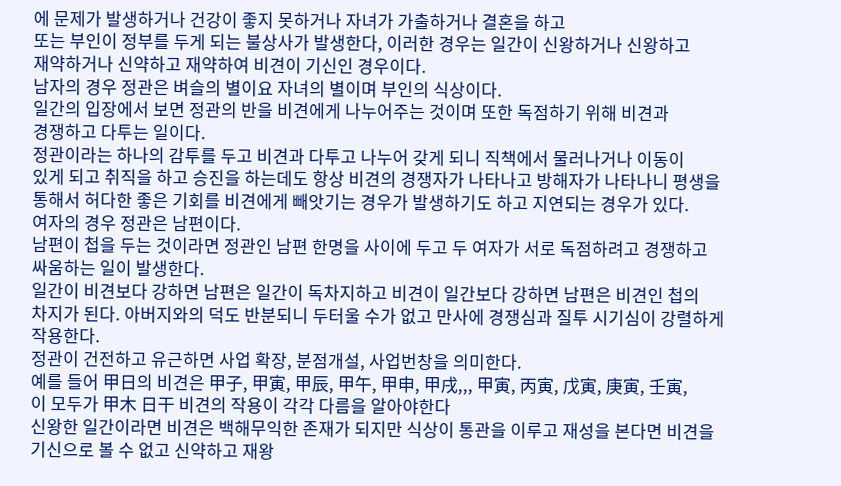에 문제가 발생하거나 건강이 좋지 못하거나 자녀가 가출하거나 결혼을 하고
또는 부인이 정부를 두게 되는 불상사가 발생한다, 이러한 경우는 일간이 신왕하거나 신왕하고
재약하거나 신약하고 재약하여 비견이 기신인 경우이다.
남자의 경우 정관은 벼슬의 별이요 자녀의 별이며 부인의 식상이다.
일간의 입장에서 보면 정관의 반을 비견에게 나누어주는 것이며 또한 독점하기 위해 비견과
경쟁하고 다투는 일이다.
정관이라는 하나의 감투를 두고 비견과 다투고 나누어 갖게 되니 직책에서 물러나거나 이동이
있게 되고 취직을 하고 승진을 하는데도 항상 비견의 경쟁자가 나타나고 방해자가 나타나니 평생을
통해서 허다한 좋은 기회를 비견에게 빼앗기는 경우가 발생하기도 하고 지연되는 경우가 있다.
여자의 경우 정관은 남편이다.
남편이 첩을 두는 것이라면 정관인 남편 한명을 사이에 두고 두 여자가 서로 독점하려고 경쟁하고
싸움하는 일이 발생한다.
일간이 비견보다 강하면 남편은 일간이 독차지하고 비견이 일간보다 강하면 남편은 비견인 첩의
차지가 된다. 아버지와의 덕도 반분되니 두터울 수가 없고 만사에 경쟁심과 질투 시기심이 강렬하게
작용한다.
정관이 건전하고 유근하면 사업 확장, 분점개설, 사업번창을 의미한다.
예를 들어 甲日의 비견은 甲子, 甲寅, 甲辰, 甲午, 甲申, 甲戌,,, 甲寅, 丙寅, 戊寅, 庚寅, 壬寅,
이 모두가 甲木 日干 비견의 작용이 각각 다름을 알아야한다
신왕한 일간이라면 비견은 백해무익한 존재가 되지만 식상이 통관을 이루고 재성을 본다면 비견을
기신으로 볼 수 없고 신약하고 재왕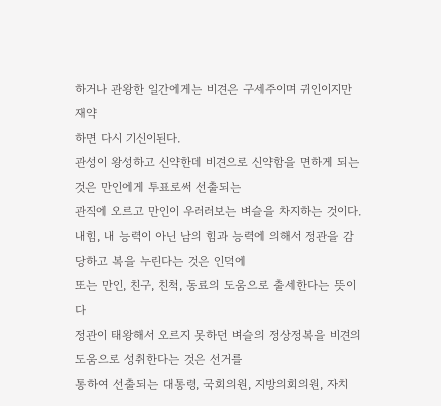하거나 관왕한 일간에게는 비견은 구세주이며 귀인이지만 재약
하면 다시 기신이된다.
관성이 왕성하고 신약한데 비견으로 신약함을 면하게 되는 것은 만인에게 투표로써 선출되는
관직에 오르고 만인이 우러러보는 벼슬을 차지하는 것이다.
내힘, 내 능력이 아닌 남의 힘과 능력에 의해서 정관을 감당하고 복을 누린다는 것은 인덕에
또는 만인, 친구, 친척, 동료의 도움으로 출세한다는 뜻이다
정관이 태왕해서 오르지 못하던 벼슬의 정상정복을 비견의 도움으로 성취한다는 것은 선거를
통하여 선출되는 대통령, 국회의원, 지방의회의원, 자치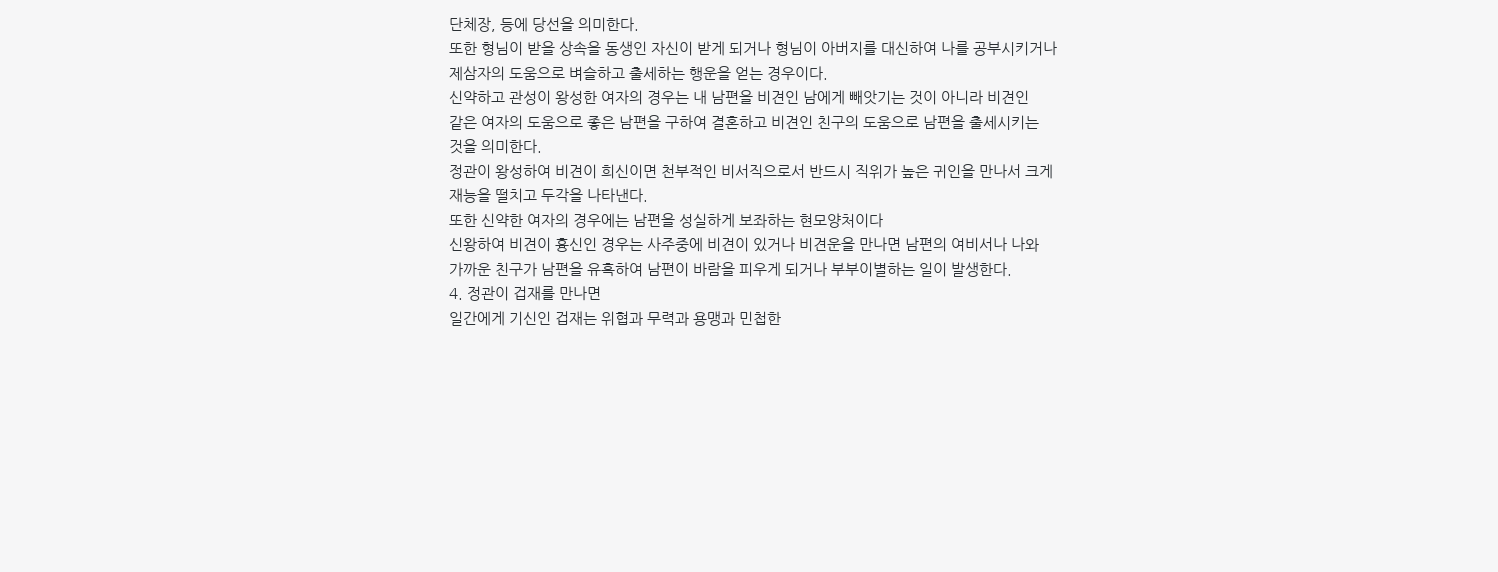단체장, 등에 당선을 의미한다.
또한 형님이 받을 상속을 동생인 자신이 받게 되거나 형님이 아버지를 대신하여 나를 공부시키거나
제삼자의 도움으로 벼슬하고 출세하는 행운을 얻는 경우이다.
신약하고 관성이 왕성한 여자의 경우는 내 남편을 비견인 남에게 빼앗기는 것이 아니라 비견인
같은 여자의 도움으로 좋은 남편을 구하여 결혼하고 비견인 친구의 도움으로 남편을 출세시키는
것을 의미한다.
정관이 왕성하여 비견이 희신이면 천부적인 비서직으로서 반드시 직위가 높은 귀인을 만나서 크게
재능을 떨치고 두각을 나타낸다.
또한 신약한 여자의 경우에는 남편을 성실하게 보좌하는 현모양처이다
신왕하여 비견이 흉신인 경우는 사주중에 비견이 있거나 비견운을 만나면 남편의 여비서나 나와
가까운 친구가 남편을 유혹하여 남편이 바람을 피우게 되거나 부부이별하는 일이 발생한다.
4. 정관이 겁재를 만나면
일간에게 기신인 겁재는 위협과 무력과 용맹과 민첩한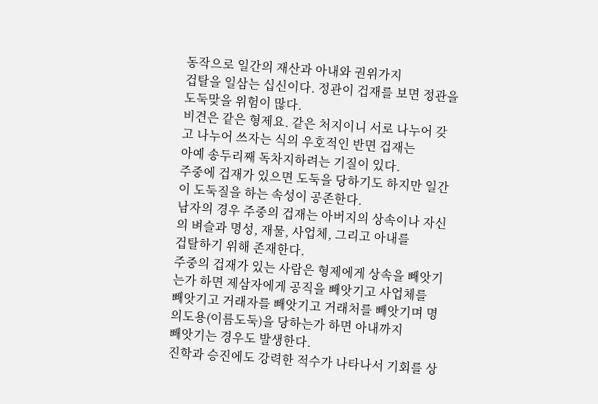동작으로 일간의 재산과 아내와 권위가지
겁탈을 일삼는 십신이다. 정관이 겁재를 보면 정관을 도둑맞을 위험이 많다.
비견은 같은 형제요. 같은 처지이니 서로 나누어 갖고 나누어 쓰자는 식의 우호적인 반면 겁재는
아예 송두리째 독차지하려는 기질이 있다.
주중에 겁재가 있으면 도둑을 당하기도 하지만 일간이 도둑질을 하는 속성이 공존한다.
남자의 경우 주중의 겁재는 아버지의 상속이나 자신의 벼슬과 명성, 재물, 사업체, 그리고 아내를
겁탈하기 위해 존재한다.
주중의 겁재가 있는 사람은 형제에게 상속을 빼앗기는가 하면 제삼자에게 공직을 빼앗기고 사업체를
빼앗기고 거래자를 빼앗기고 거래처를 빼앗기며 명의도용(이름도둑)을 당하는가 하면 아내까지
빼앗기는 경우도 발생한다.
진학과 승진에도 강력한 적수가 나타나서 기회를 상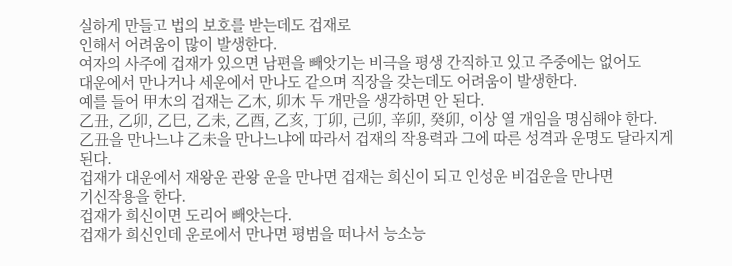실하게 만들고 법의 보호를 받는데도 겁재로
인해서 어려움이 많이 발생한다.
여자의 사주에 겁재가 있으면 남편을 빼앗기는 비극을 평생 간직하고 있고 주중에는 없어도
대운에서 만나거나 세운에서 만나도 같으며 직장을 갖는데도 어려움이 발생한다.
예를 들어 甲木의 겁재는 乙木, 卯木 두 개만을 생각하면 안 된다.
乙丑, 乙卯, 乙巳, 乙未, 乙酉, 乙亥, 丁卯, 己卯, 辛卯, 癸卯, 이상 열 개임을 명심해야 한다.
乙丑을 만나느냐 乙未을 만나느냐에 따라서 겁재의 작용력과 그에 따른 성격과 운명도 달라지게
된다.
겁재가 대운에서 재왕운 관왕 운을 만나면 겁재는 희신이 되고 인성운 비겁운을 만나면
기신작용을 한다.
겁재가 희신이면 도리어 빼앗는다.
겁재가 희신인데 운로에서 만나면 평범을 떠나서 능소능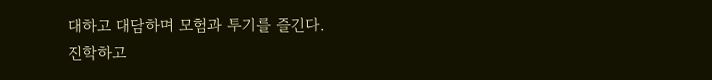대하고 대담하며 모험과 투기를 즐긴다.
진학하고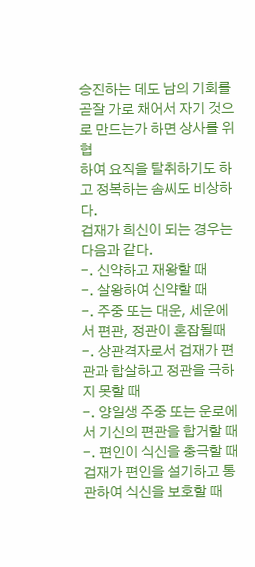승진하는 데도 남의 기회를 곧잘 가로 채어서 자기 것으로 만드는가 하면 상사를 위협
하여 요직을 탈취하기도 하고 정복하는 솜씨도 비상하다.
겁재가 희신이 되는 경우는 다음과 같다.
-. 신약하고 재왕할 때
-. 살왕하여 신약할 때
-. 주중 또는 대운, 세운에서 편관, 정관이 혼잡될때
-. 상관격자로서 겁재가 편관과 합살하고 정관을 극하지 못할 때
-. 양일생 주중 또는 운로에서 기신의 편관을 합거할 때
-. 편인이 식신을 충극할 때 겁재가 편인을 설기하고 통관하여 식신을 보호할 때